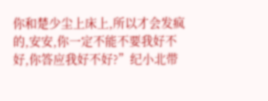你和楚少尘上床上,所以才会发疯的,安安,你一定不能不要我好不好,你答应我好不好?”纪小北带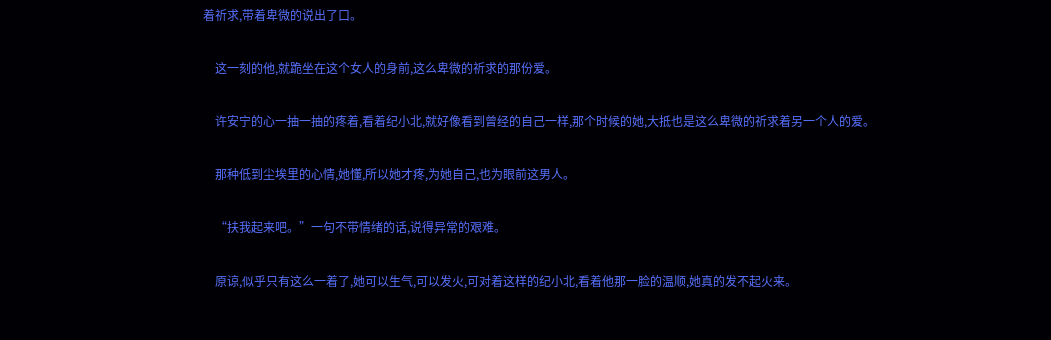着祈求,带着卑微的说出了口。

    这一刻的他,就跪坐在这个女人的身前,这么卑微的祈求的那份爱。

    许安宁的心一抽一抽的疼着,看着纪小北,就好像看到曾经的自己一样,那个时候的她,大抵也是这么卑微的祈求着另一个人的爱。

    那种低到尘埃里的心情,她懂,所以她才疼,为她自己,也为眼前这男人。

    “扶我起来吧。”一句不带情绪的话,说得异常的艰难。

    原谅,似乎只有这么一着了,她可以生气,可以发火,可对着这样的纪小北,看着他那一脸的温顺,她真的发不起火来。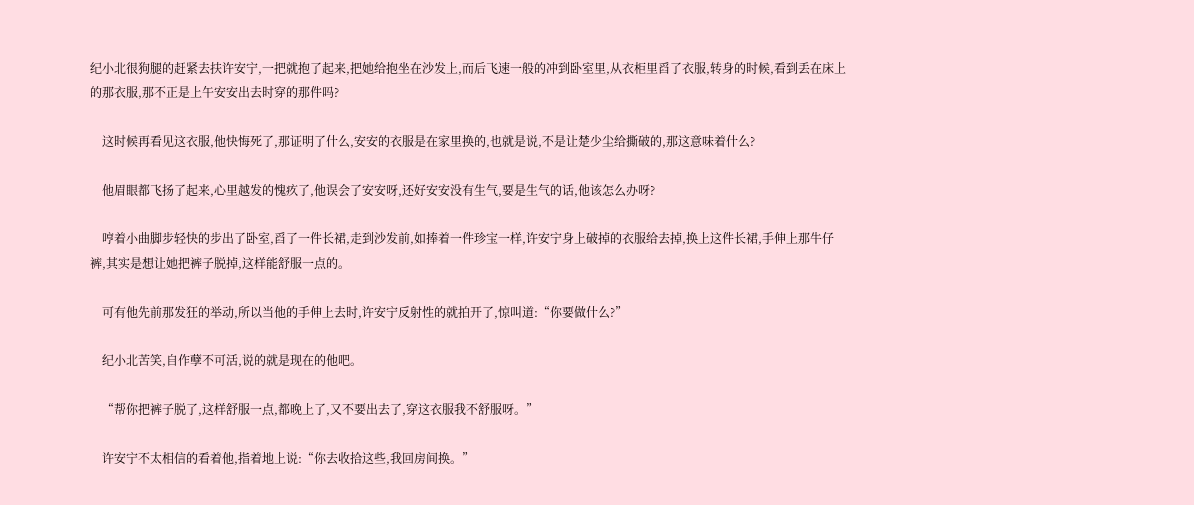纪小北很狗腿的赶紧去扶许安宁,一把就抱了起来,把她给抱坐在沙发上,而后飞速一般的冲到卧室里,从衣柜里舀了衣服,转身的时候,看到丢在床上的那衣服,那不正是上午安安出去时穿的那件吗?

    这时候再看见这衣服,他快悔死了,那证明了什么,安安的衣服是在家里换的,也就是说,不是让楚少尘给撕破的,那这意味着什么?

    他眉眼都飞扬了起来,心里越发的愧疚了,他误会了安安呀,还好安安没有生气,要是生气的话,他该怎么办呀?

    哼着小曲脚步轻快的步出了卧室,舀了一件长裙,走到沙发前,如捧着一件珍宝一样,许安宁身上破掉的衣服给去掉,换上这件长裙,手伸上那牛仔裤,其实是想让她把裤子脱掉,这样能舒服一点的。

    可有他先前那发狂的举动,所以当他的手伸上去时,许安宁反射性的就拍开了,惊叫道:“你要做什么?”

    纪小北苦笑,自作孽不可活,说的就是现在的他吧。

    “帮你把裤子脱了,这样舒服一点,都晚上了,又不要出去了,穿这衣服我不舒服呀。”

    许安宁不太相信的看着他,指着地上说:“你去收拾这些,我回房间换。”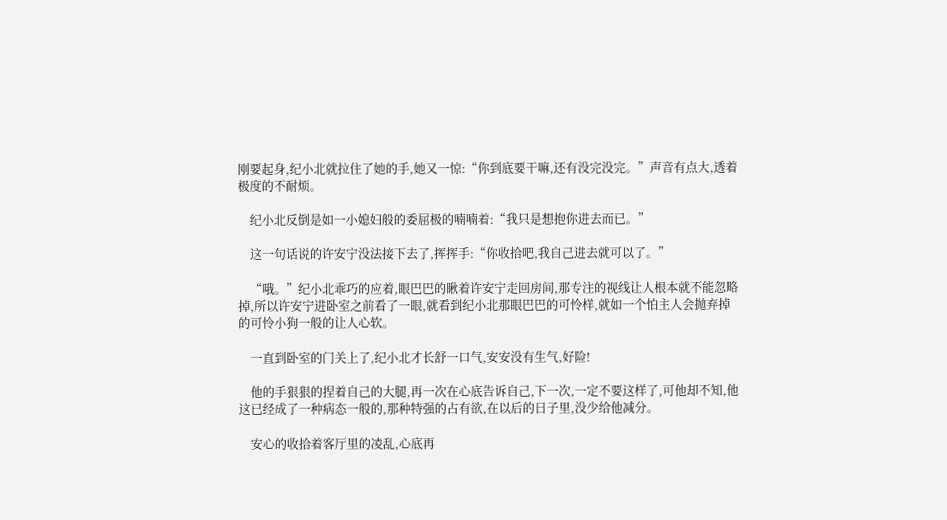刚要起身,纪小北就拉住了她的手,她又一惊:“你到底要干嘛,还有没完没完。”声音有点大,透着极度的不耐烦。

    纪小北反倒是如一小媳妇般的委屈极的喃喃着:“我只是想抱你进去而已。”

    这一句话说的许安宁没法接下去了,挥挥手:“你收拾吧,我自己进去就可以了。”

    “哦。”纪小北乖巧的应着,眼巴巴的瞅着许安宁走回房间,那专注的视线让人根本就不能忽略掉,所以许安宁进卧室之前看了一眼,就看到纪小北那眼巴巴的可怜样,就如一个怕主人会抛弃掉的可怜小狗一般的让人心软。

    一直到卧室的门关上了,纪小北才长舒一口气,安安没有生气,好险!

    他的手狠狠的捏着自己的大腿,再一次在心底告诉自己,下一次,一定不要这样了,可他却不知,他这已经成了一种病态一般的,那种特强的占有欲,在以后的日子里,没少给他减分。

    安心的收拾着客厅里的凌乱,心底再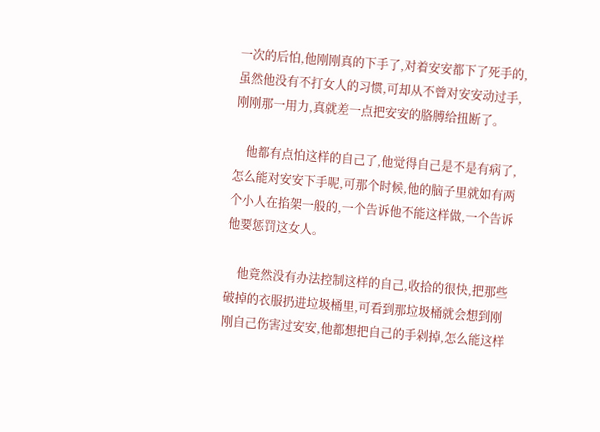一次的后怕,他刚刚真的下手了,对着安安都下了死手的,虽然他没有不打女人的习惯,可却从不曾对安安动过手,刚刚那一用力,真就差一点把安安的胳膊给扭断了。

    他都有点怕这样的自己了,他觉得自己是不是有病了,怎么能对安安下手呢,可那个时候,他的脑子里就如有两个小人在掐架一般的,一个告诉他不能这样做,一个告诉他要惩罚这女人。

    他竟然没有办法控制这样的自己,收拾的很快,把那些破掉的衣服扔进垃圾桶里,可看到那垃圾桶就会想到刚刚自己伤害过安安,他都想把自己的手剁掉,怎么能这样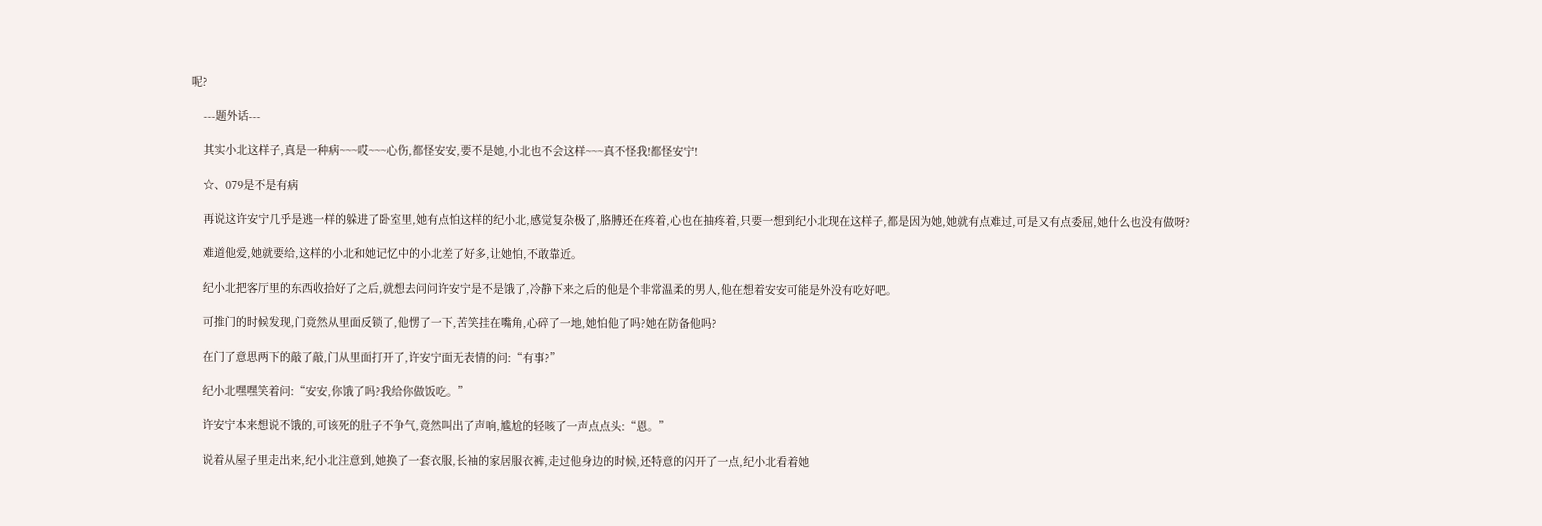呢?

    ---题外话---

    其实小北这样子,真是一种病~~~哎~~~心伤,都怪安安,要不是她,小北也不会这样~~~真不怪我!都怪安宁!

    ☆、079是不是有病

    再说这许安宁几乎是逃一样的躲进了卧室里,她有点怕这样的纪小北,感觉复杂极了,胳膊还在疼着,心也在抽疼着,只要一想到纪小北现在这样子,都是因为她,她就有点难过,可是又有点委屈,她什么也没有做呀?

    难道他爱,她就要给,这样的小北和她记忆中的小北差了好多,让她怕,不敢靠近。

    纪小北把客厅里的东西收拾好了之后,就想去问问许安宁是不是饿了,冷静下来之后的他是个非常温柔的男人,他在想着安安可能是外没有吃好吧。

    可推门的时候发现,门竟然从里面反锁了,他愣了一下,苦笑挂在嘴角,心碎了一地,她怕他了吗?她在防备他吗?

    在门了意思两下的敲了敲,门从里面打开了,许安宁面无表情的问:“有事?”

    纪小北嘿嘿笑着问:“安安,你饿了吗?我给你做饭吃。”

    许安宁本来想说不饿的,可该死的肚子不争气,竟然叫出了声响,尴尬的轻咳了一声点点头:“恩。”

    说着从屋子里走出来,纪小北注意到,她换了一套衣服,长袖的家居服衣裤,走过他身边的时候,还特意的闪开了一点,纪小北看着她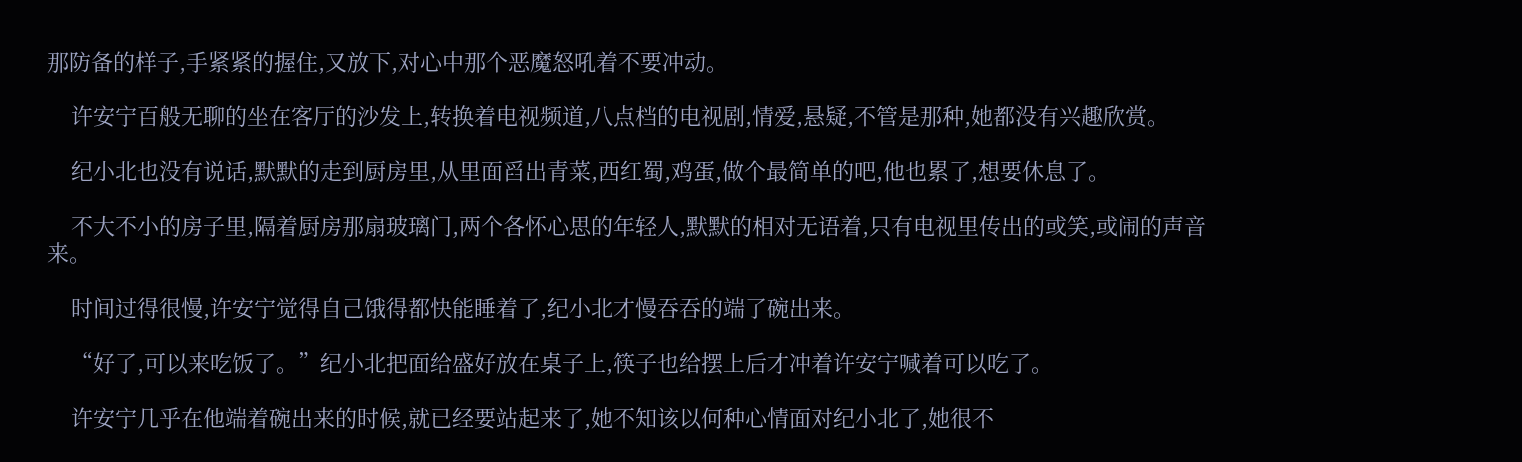那防备的样子,手紧紧的握住,又放下,对心中那个恶魔怒吼着不要冲动。

    许安宁百般无聊的坐在客厅的沙发上,转换着电视频道,八点档的电视剧,情爱,悬疑,不管是那种,她都没有兴趣欣赏。

    纪小北也没有说话,默默的走到厨房里,从里面舀出青菜,西红蜀,鸡蛋,做个最简单的吧,他也累了,想要休息了。

    不大不小的房子里,隔着厨房那扇玻璃门,两个各怀心思的年轻人,默默的相对无语着,只有电视里传出的或笑,或闹的声音来。

    时间过得很慢,许安宁觉得自己饿得都快能睡着了,纪小北才慢吞吞的端了碗出来。

    “好了,可以来吃饭了。”纪小北把面给盛好放在桌子上,筷子也给摆上后才冲着许安宁喊着可以吃了。

    许安宁几乎在他端着碗出来的时候,就已经要站起来了,她不知该以何种心情面对纪小北了,她很不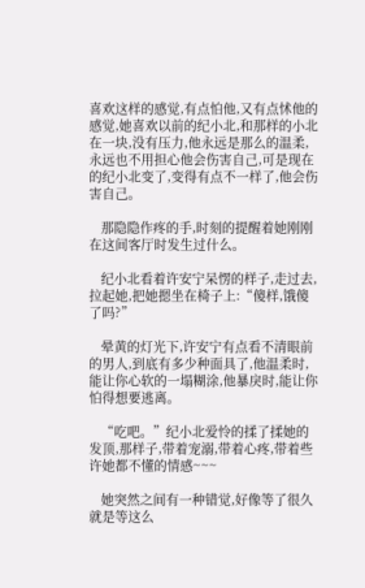喜欢这样的感觉,有点怕他,又有点怵他的感觉,她喜欢以前的纪小北,和那样的小北在一块,没有压力,他永远是那么的温柔,永远也不用担心他会伤害自己,可是现在的纪小北变了,变得有点不一样了,他会伤害自己。

    那隐隐作疼的手,时刻的提醒着她刚刚在这间客厅时发生过什么。

    纪小北看着许安宁呆愣的样子,走过去,拉起她,把她摁坐在椅子上:“傻样,饿傻了吗?”

    晕黄的灯光下,许安宁有点看不清眼前的男人,到底有多少种面具了,他温柔时,能让你心软的一塌糊涂,他暴戾时,能让你怕得想要逃离。

    “吃吧。”纪小北爱怜的揉了揉她的发顶,那样子,带着宠溺,带着心疼,带着些许她都不懂的情感~~~

    她突然之间有一种错觉,好像等了很久就是等这么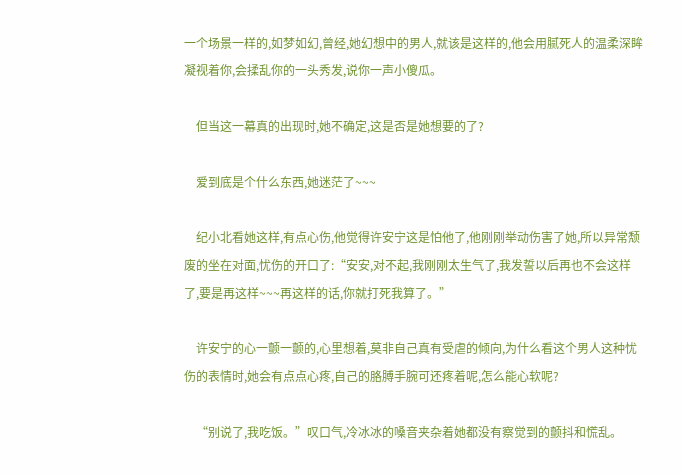一个场景一样的,如梦如幻,曾经,她幻想中的男人,就该是这样的,他会用腻死人的温柔深眸凝视着你,会揉乱你的一头秀发,说你一声小傻瓜。

    但当这一幕真的出现时,她不确定,这是否是她想要的了?

    爱到底是个什么东西,她迷茫了~~~

    纪小北看她这样,有点心伤,他觉得许安宁这是怕他了,他刚刚举动伤害了她,所以异常颓废的坐在对面,忧伤的开口了:“安安,对不起,我刚刚太生气了,我发誓以后再也不会这样了,要是再这样~~~再这样的话,你就打死我算了。”

    许安宁的心一颤一颤的,心里想着,莫非自己真有受虐的倾向,为什么看这个男人这种忧伤的表情时,她会有点点心疼,自己的胳膊手腕可还疼着呢,怎么能心软呢?

    “别说了,我吃饭。”叹口气,冷冰冰的嗓音夹杂着她都没有察觉到的颤抖和慌乱。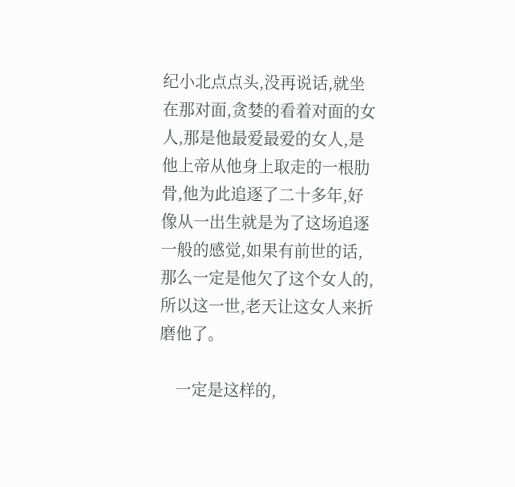纪小北点点头,没再说话,就坐在那对面,贪婪的看着对面的女人,那是他最爱最爱的女人,是他上帝从他身上取走的一根肋骨,他为此追逐了二十多年,好像从一出生就是为了这场追逐一般的感觉,如果有前世的话,那么一定是他欠了这个女人的,所以这一世,老天让这女人来折磨他了。

    一定是这样的,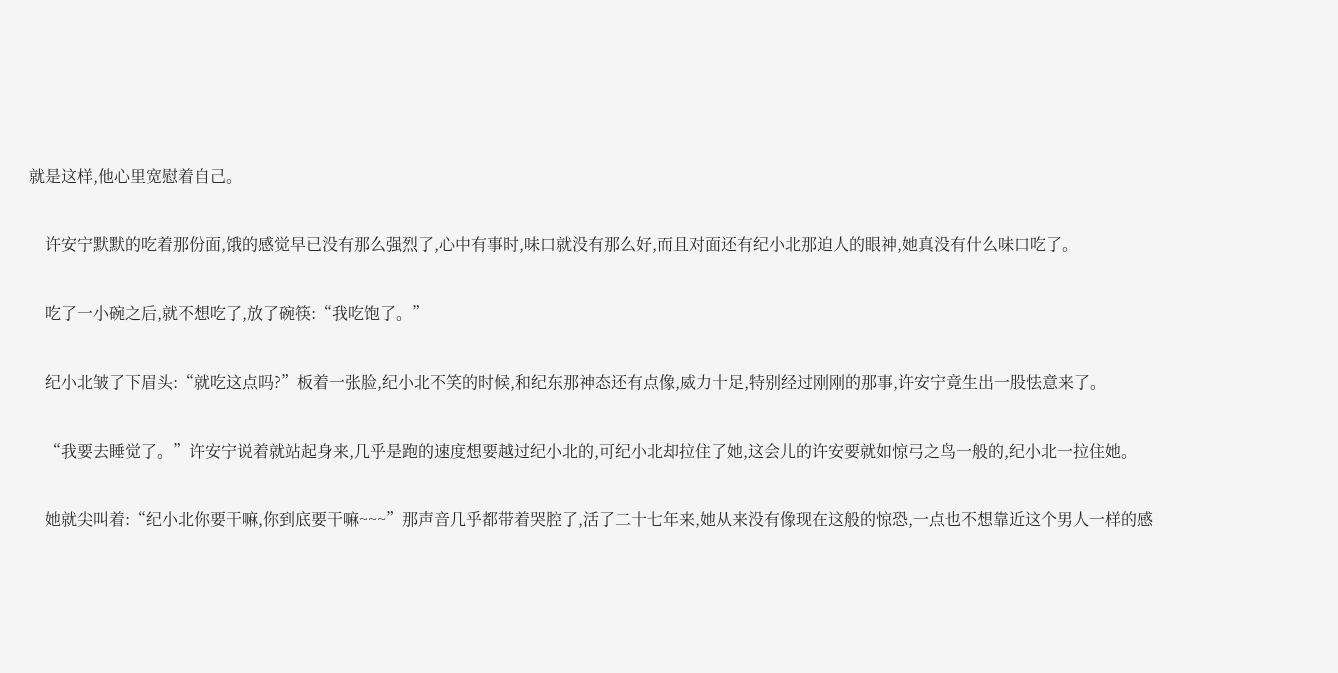就是这样,他心里宽慰着自己。

    许安宁默默的吃着那份面,饿的感觉早已没有那么强烈了,心中有事时,味口就没有那么好,而且对面还有纪小北那迫人的眼神,她真没有什么味口吃了。

    吃了一小碗之后,就不想吃了,放了碗筷:“我吃饱了。”

    纪小北皱了下眉头:“就吃这点吗?”板着一张脸,纪小北不笑的时候,和纪东那神态还有点像,威力十足,特别经过刚刚的那事,许安宁竟生出一股怯意来了。

    “我要去睡觉了。”许安宁说着就站起身来,几乎是跑的速度想要越过纪小北的,可纪小北却拉住了她,这会儿的许安要就如惊弓之鸟一般的,纪小北一拉住她。

    她就尖叫着:“纪小北你要干嘛,你到底要干嘛~~~”那声音几乎都带着哭腔了,活了二十七年来,她从来没有像现在这般的惊恐,一点也不想靠近这个男人一样的感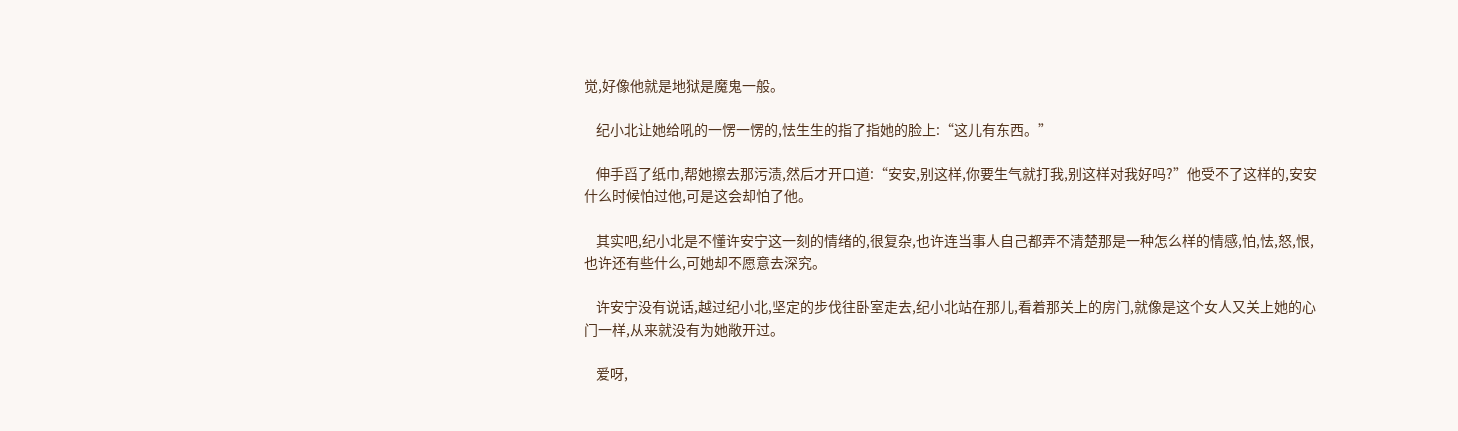觉,好像他就是地狱是魔鬼一般。

    纪小北让她给吼的一愣一愣的,怯生生的指了指她的脸上:“这儿有东西。”

    伸手舀了纸巾,帮她擦去那污渍,然后才开口道:“安安,别这样,你要生气就打我,别这样对我好吗?”他受不了这样的,安安什么时候怕过他,可是这会却怕了他。

    其实吧,纪小北是不懂许安宁这一刻的情绪的,很复杂,也许连当事人自己都弄不清楚那是一种怎么样的情感,怕,怯,怒,恨,也许还有些什么,可她却不愿意去深究。

    许安宁没有说话,越过纪小北,坚定的步伐往卧室走去,纪小北站在那儿,看着那关上的房门,就像是这个女人又关上她的心门一样,从来就没有为她敞开过。

    爱呀,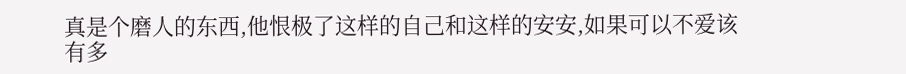真是个磨人的东西,他恨极了这样的自己和这样的安安,如果可以不爱该有多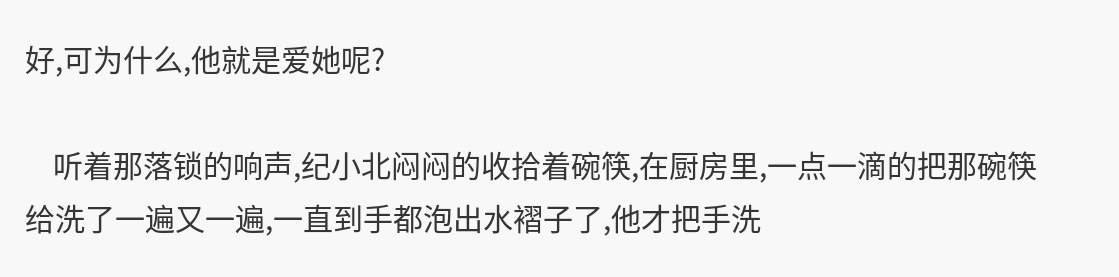好,可为什么,他就是爱她呢?

    听着那落锁的响声,纪小北闷闷的收拾着碗筷,在厨房里,一点一滴的把那碗筷给洗了一遍又一遍,一直到手都泡出水褶子了,他才把手洗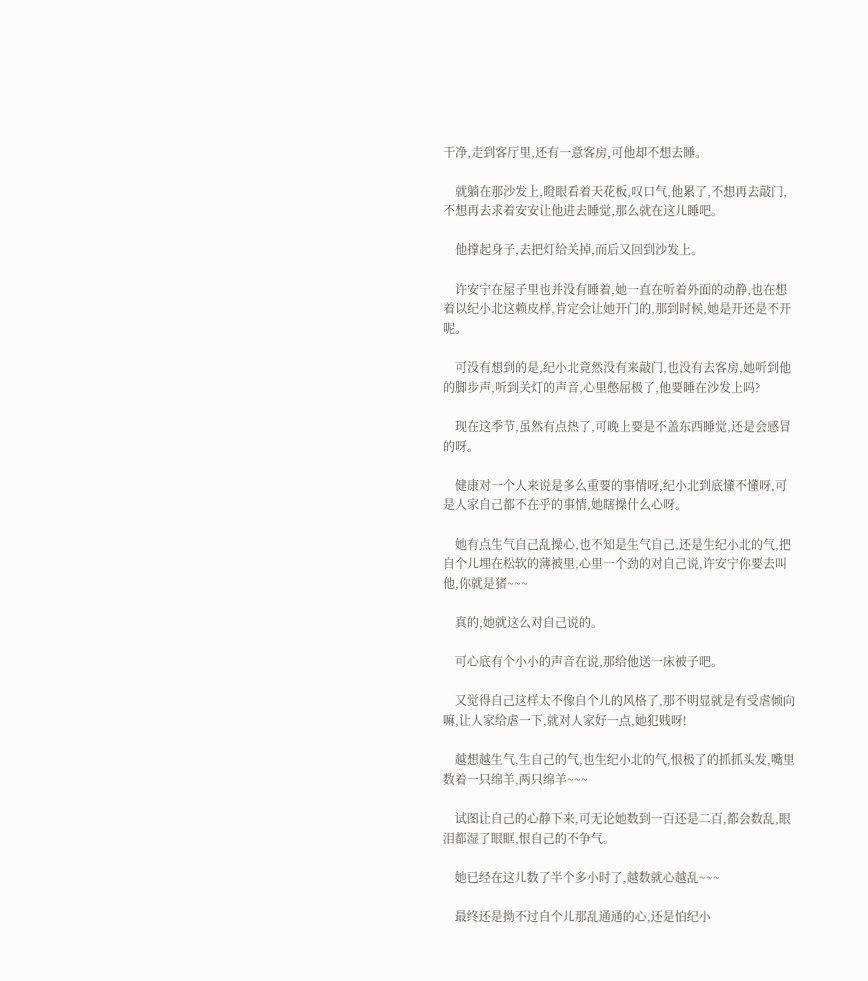干净,走到客厅里,还有一意客房,可他却不想去睡。

    就躺在那沙发上,瞪眼看着天花板,叹口气,他累了,不想再去敲门,不想再去求着安安让他进去睡觉,那么就在这儿睡吧。

    他撑起身子,去把灯给关掉,而后又回到沙发上。

    许安宁在屋子里也并没有睡着,她一直在听着外面的动静,也在想着以纪小北这赖皮样,肯定会让她开门的,那到时候,她是开还是不开呢。

    可没有想到的是,纪小北竟然没有来敲门,也没有去客房,她听到他的脚步声,听到关灯的声音,心里憋屈极了,他要睡在沙发上吗?

    现在这季节,虽然有点热了,可晚上要是不盖东西睡觉,还是会感冒的呀。

    健康对一个人来说是多么重要的事情呀,纪小北到底懂不懂呀,可是人家自己都不在乎的事情,她瞎操什么心呀。

    她有点生气自己乱操心,也不知是生气自己,还是生纪小北的气,把自个儿埋在松软的薄被里,心里一个劲的对自己说,许安宁你要去叫他,你就是猪~~~

    真的,她就这么对自己说的。

    可心底有个小小的声音在说,那给他送一床被子吧。

    又觉得自己这样太不像自个儿的风格了,那不明显就是有受虐倾向嘛,让人家给虐一下,就对人家好一点,她犯贱呀!

    越想越生气,生自己的气,也生纪小北的气,恨极了的抓抓头发,嘴里数着一只绵羊,两只绵羊~~~

    试图让自己的心静下来,可无论她数到一百还是二百,都会数乱,眼泪都湿了眼眶,恨自己的不争气。

    她已经在这儿数了半个多小时了,越数就心越乱~~~

    最终还是拗不过自个儿那乱通通的心,还是怕纪小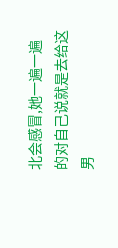北会感冒,她一遍一遍的对自己说就是去给这男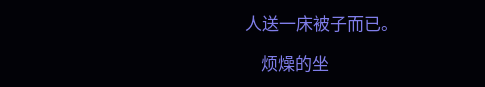人送一床被子而已。

    烦燥的坐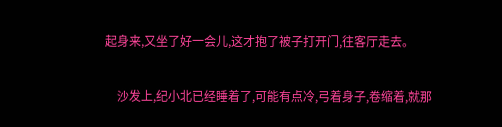起身来,又坐了好一会儿,这才抱了被子打开门,往客厅走去。

    沙发上,纪小北已经睡着了,可能有点冷,弓着身子,卷缩着,就那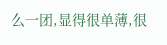么一团,显得很单薄,很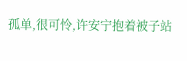孤单,很可怜,许安宁抱着被子站